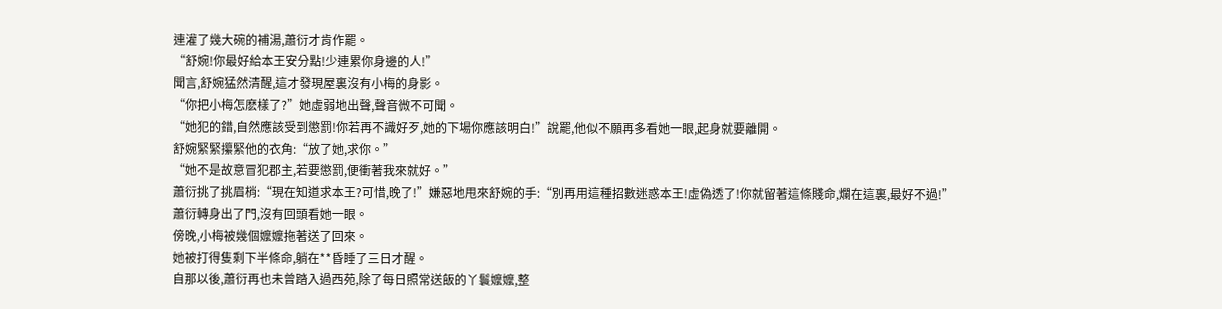連灌了幾大碗的補湯,蕭衍才肯作罷。
“舒婉!你最好給本王安分點!少連累你身邊的人!”
聞言,舒婉猛然清醒,這才發現屋裏沒有小梅的身影。
“你把小梅怎麽樣了?”她虛弱地出聲,聲音微不可聞。
“她犯的錯,自然應該受到懲罰!你若再不識好歹,她的下場你應該明白!”說罷,他似不願再多看她一眼,起身就要離開。
舒婉緊緊攥緊他的衣角:“放了她,求你。”
“她不是故意冒犯郡主,若要懲罰,便衝著我來就好。”
蕭衍挑了挑眉梢:“現在知道求本王?可惜,晚了!”嫌惡地甩來舒婉的手:“別再用這種招數迷惑本王!虛偽透了!你就留著這條賤命,爛在這裏,最好不過!”
蕭衍轉身出了門,沒有回頭看她一眼。
傍晚,小梅被幾個嬤嬤拖著送了回來。
她被打得隻剩下半條命,躺在**昏睡了三日才醒。
自那以後,蕭衍再也未曾踏入過西苑,除了每日照常送飯的丫鬟嬤嬤,整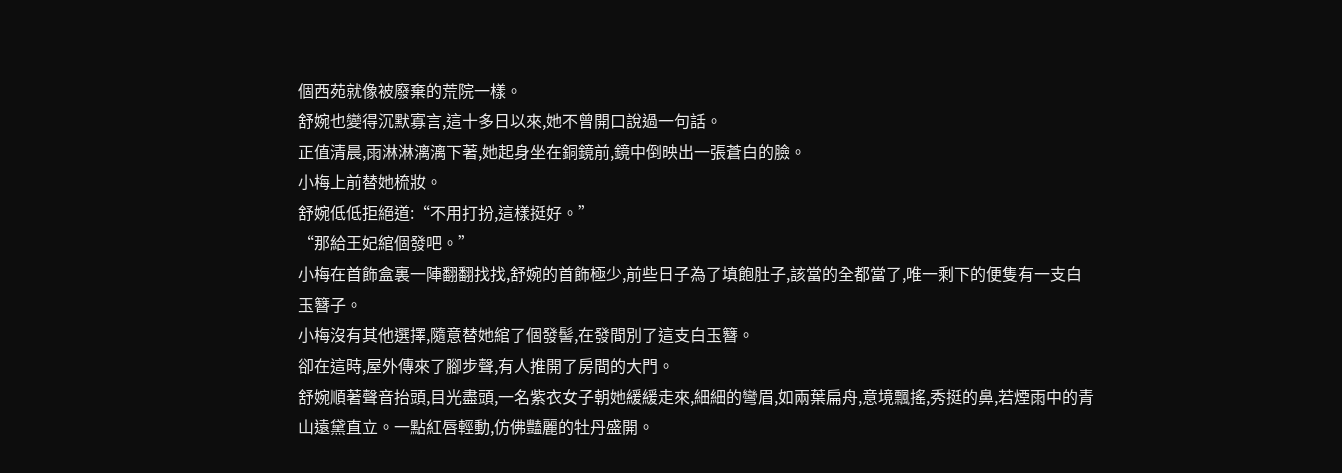個西苑就像被廢棄的荒院一樣。
舒婉也變得沉默寡言,這十多日以來,她不曾開口說過一句話。
正值清晨,雨淋淋漓漓下著,她起身坐在銅鏡前,鏡中倒映出一張蒼白的臉。
小梅上前替她梳妝。
舒婉低低拒絕道:“不用打扮,這樣挺好。”
“那給王妃綰個發吧。”
小梅在首飾盒裏一陣翻翻找找,舒婉的首飾極少,前些日子為了填飽肚子,該當的全都當了,唯一剩下的便隻有一支白玉簪子。
小梅沒有其他選擇,隨意替她綰了個發髻,在發間別了這支白玉簪。
卻在這時,屋外傳來了腳步聲,有人推開了房間的大門。
舒婉順著聲音抬頭,目光盡頭,一名紫衣女子朝她緩緩走來,細細的彎眉,如兩葉扁舟,意境飄搖,秀挺的鼻,若煙雨中的青山遠黛直立。一點紅唇輕動,仿佛豔麗的牡丹盛開。